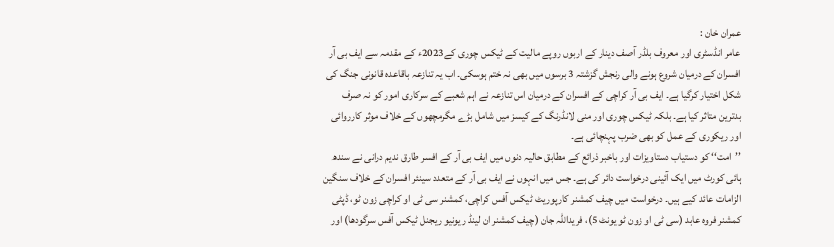عمران خان :
عامر انڈسٹری اور معروف بلڈر آصف دینار کے اربوں روپے مالیت کے ٹیکس چوری کے2023ء کے مقدمہ سے ایف بی آر افسران کے درمیان شروع ہونے والی رنجش گزشتہ 3 برسوں میں بھی نہ ختم ہوسکی۔ اب یہ تنازعہ باقاعدہ قانونی جنگ کی شکل اختیار کرگیا ہے۔ ایف بی آر کراچی کے افسران کے درمیان اس تنازعہ نے اہم شعبے کے سرکاری امور کو نہ صرف بدترین متاثر کیا ہے۔ بلکہ ٹیکس چوری اور منی لانڈرنگ کے کیسز میں شامل بڑے مگرمچھوں کے خلاف موثر کارروائی اور ریکوری کے عمل کو بھی ضرب پہنچائی ہے۔
’’امت‘‘ کو دستیاب دستاویزات اور باخبر ذرائع کے مطابق حالیہ دنوں میں ایف بی آر کے افسر طارق ندیم درانی نے سندھ ہائی کورٹ میں ایک آئینی درخواست دائر کی ہے۔ جس میں انہوں نے ایف بی آر کے متعدد سینئر افسران کے خلاف سنگین الزامات عائد کیے ہیں۔ درخواست میں چیف کمشنر کارپوریٹ ٹیکس آفس کراچی، کمشنر سی ٹی او کراچی زون ٹو، ڈپٹی کمشنر فروہ عابد (سی ٹی او زون ٹو یونٹ 5)، فریداللہ جان (چیف کمشنر ان لینڈ ریونیو ریجنل ٹیکس آفس سرگودھا) اور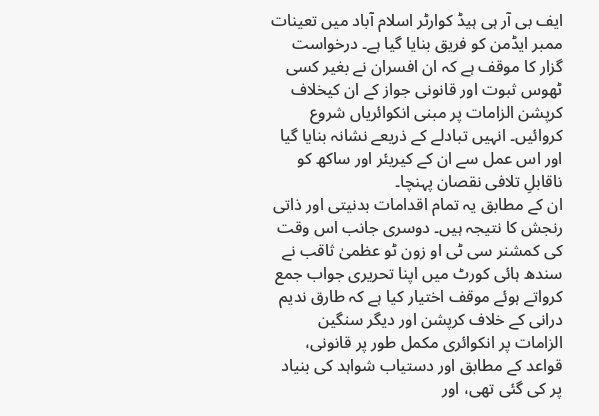ایف بی آر ہی ہیڈ کوارٹر اسلام آباد میں تعینات ممبر ایڈمن کو فریق بنایا گیا ہے۔ درخواست گزار کا موقف ہے کہ ان افسران نے بغیر کسی ٹھوس ثبوت اور قانونی جواز کے ان کیخلاف کرپشن الزامات پر مبنی انکوائریاں شروع کروائیں۔ انہیں تبادلے کے ذریعے نشانہ بنایا گیا اور اس عمل سے ان کے کیریئر اور ساکھ کو ناقابلِ تلافی نقصان پہنچا۔
ان کے مطابق یہ تمام اقدامات بدنیتی اور ذاتی رنجش کا نتیجہ ہیں۔ دوسری جانب اس وقت کی کمشنر سی ٹی او زون ٹو عظمیٰ ثاقب نے سندھ ہائی کورٹ میں اپنا تحریری جواب جمع کرواتے ہوئے موقف اختیار کیا ہے کہ طارق ندیم درانی کے خلاف کرپشن اور دیگر سنگین الزامات پر انکوائری مکمل طور پر قانونی، قواعد کے مطابق اور دستیاب شواہد کی بنیاد پر کی گئی تھی، اور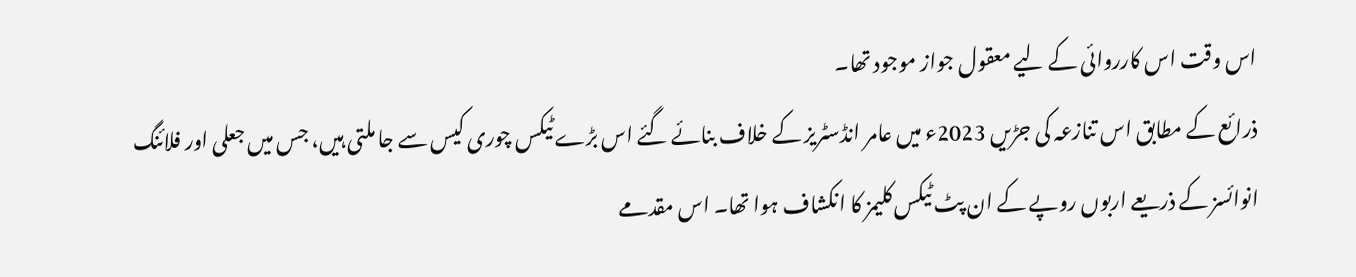اس وقت اس کارروائی کے لیے معقول جواز موجود تھا۔
ذرائع کے مطابق اس تنازعہ کی جڑیں 2023ء میں عامر انڈسٹریز کے خلاف بنائے گئے اس بڑے ٹیکس چوری کیس سے جا ملتی ہیں، جس میں جعلی اور فلائنگ انوائسز کے ذریعے اربوں روپے کے ان پٹ ٹیکس کلیمز کا انکشاف ہوا تھا۔ اس مقدمے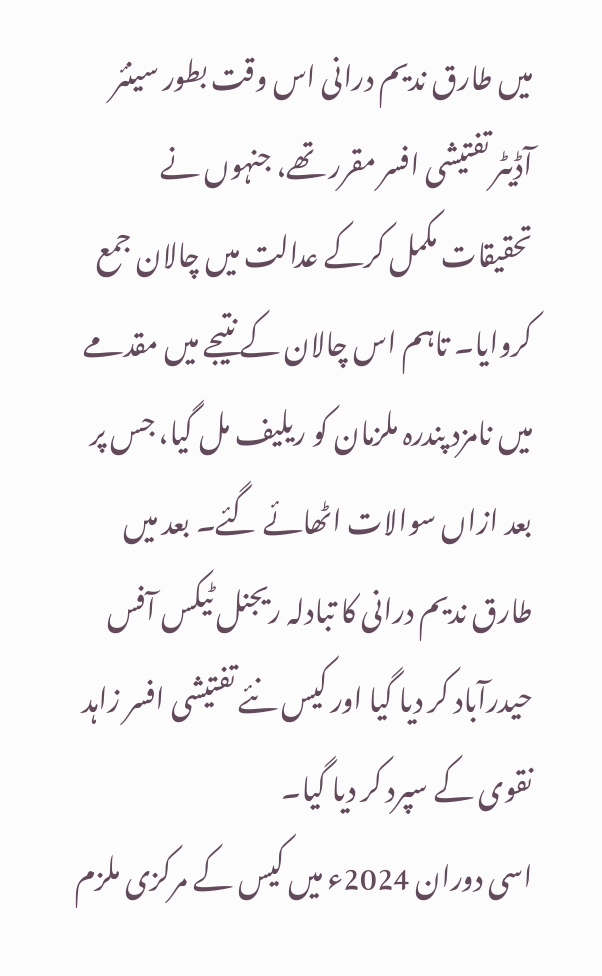میں طارق ندیم درانی اس وقت بطور سینئر آڈیٹر تفتیشی افسر مقرر تھے، جنہوں نے تحقیقات مکمل کرکے عدالت میں چالان جمع کروایا۔ تاہم اس چالان کے نتیجے میں مقدمے میں نامزد پندرہ ملزمان کو ریلیف مل گیا، جس پر بعد ازاں سوالات اٹھائے گئے۔ بعد میں طارق ندیم درانی کا تبادلہ ریجنل ٹیکس آفس حیدرآباد کر دیا گیا اور کیس نئے تفتیشی افسر زاہد نقوی کے سپرد کر دیا گیا۔
اسی دوران 2024ء میں کیس کے مرکزی ملزم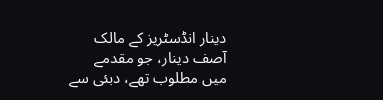دینار انڈسٹریز کے مالک آصف دینار، جو مقدمے میں مطلوب تھے، دبئی سے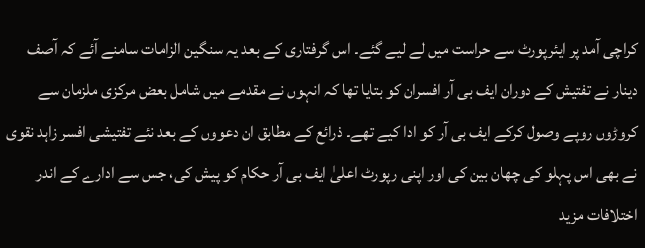کراچی آمد پر ایئرپورٹ سے حراست میں لے لیے گئے۔ اس گرفتاری کے بعد یہ سنگین الزامات سامنے آئے کہ آصف دینار نے تفتیش کے دوران ایف بی آر افسران کو بتایا تھا کہ انہوں نے مقدمے میں شامل بعض مرکزی ملزمان سے کروڑوں روپے وصول کرکے ایف بی آر کو ادا کیے تھے۔ ذرائع کے مطابق ان دعووں کے بعد نئے تفتیشی افسر زاہد نقوی نے بھی اس پہلو کی چھان بین کی اور اپنی رپورٹ اعلیٰ ایف بی آر حکام کو پیش کی، جس سے ادارے کے اندر اختلافات مزید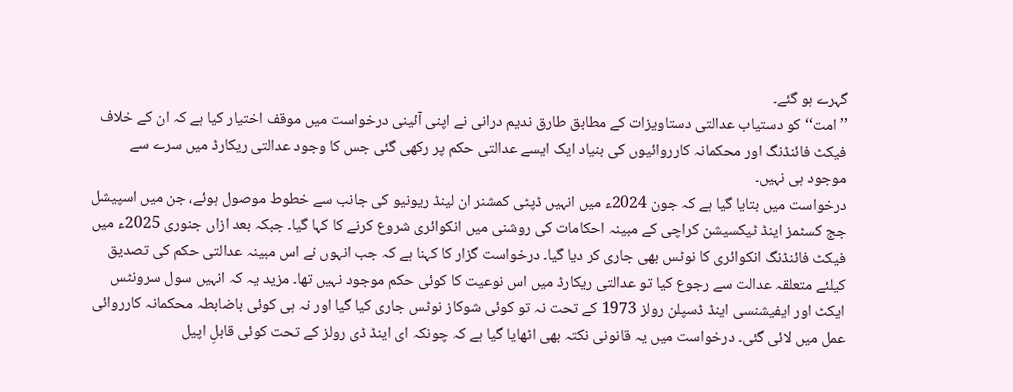گہرے ہو گئے۔
’’امت‘‘ کو دستیاب عدالتی دستاویزات کے مطابق طارق ندیم درانی نے اپنی آئینی درخواست میں موقف اختیار کیا ہے کہ ان کے خلاف فیکٹ فائنڈنگ اور محکمانہ کارروائیوں کی بنیاد ایک ایسے عدالتی حکم پر رکھی گئی جس کا وجود عدالتی ریکارڈ میں سرے سے موجود ہی نہیں۔
درخواست میں بتایا گیا ہے کہ جون 2024ء میں انہیں ڈپٹی کمشنر ان لینڈ ریونیو کی جانب سے خطوط موصول ہوئے، جن میں اسپیشل جج کسٹمز اینڈ ٹیکسیشن کراچی کے مبینہ احکامات کی روشنی میں انکوائری شروع کرنے کا کہا گیا۔ جبکہ بعد ازاں جنوری 2025ء میں فیکٹ فائنڈنگ انکوائری کا نوٹس بھی جاری کر دیا گیا۔ درخواست گزار کا کہنا ہے کہ جب انہوں نے اس مبینہ عدالتی حکم کی تصدیق کیلئے متعلقہ عدالت سے رجوع کیا تو عدالتی ریکارڈ میں اس نوعیت کا کوئی حکم موجود نہیں تھا۔ مزید یہ کہ انہیں سول سرونٹس ایکٹ اور ایفیشنسی اینڈ ڈسپلن رولز 1973 کے تحت نہ تو کوئی شوکاز نوٹس جاری کیا گیا اور نہ ہی کوئی باضابطہ محکمانہ کارروائی عمل میں لائی گئی۔ درخواست میں یہ قانونی نکتہ بھی اٹھایا گیا ہے کہ چونکہ ای اینڈ ڈی رولز کے تحت کوئی قابلِ اپیل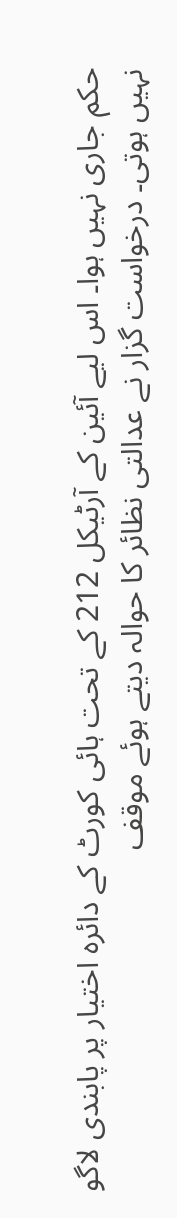حکم جاری نہیں ہوا۔ اس لیے آئین کے آرٹیکل 212 کے تحت ہائی کورٹ کے دائرہ اختیار پر پابندی لاگو نہیں ہوتی۔ درخواست گزار نے عدالتی نظائر کا حوالہ دیتے ہوئے موقف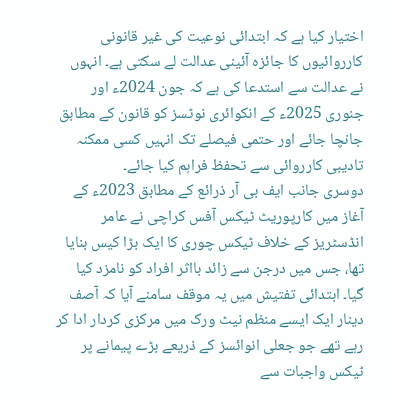اختیار کیا ہے کہ ابتدائی نوعیت کی غیر قانونی کارروائیوں کا جائزہ آئینی عدالت لے سکتی ہے۔ انہوں نے عدالت سے استدعا کی ہے کہ جون 2024ء اور جنوری 2025ء کے انکوائری نوٹسز کو قانون کے مطابق جانچا جائے اور حتمی فیصلے تک انہیں کسی ممکنہ تادیبی کارروائی سے تحفظ فراہم کیا جائے۔
دوسری جانب ایف بی آر ذرائع کے مطابق 2023ء کے آغاز میں کارپوریٹ ٹیکس آفس کراچی نے عامر انڈسٹریز کے خلاف ٹیکس چوری کا ایک بڑا کیس بنایا تھا، جس میں درجن سے زائد بااثر افراد کو نامزد کیا گیا۔ ابتدائی تفتیش میں یہ موقف سامنے آیا کہ آصف دینار ایک ایسے منظم نیٹ ورک میں مرکزی کردار ادا کر رہے تھے جو جعلی انوائسز کے ذریعے بڑے پیمانے پر ٹیکس واجبات سے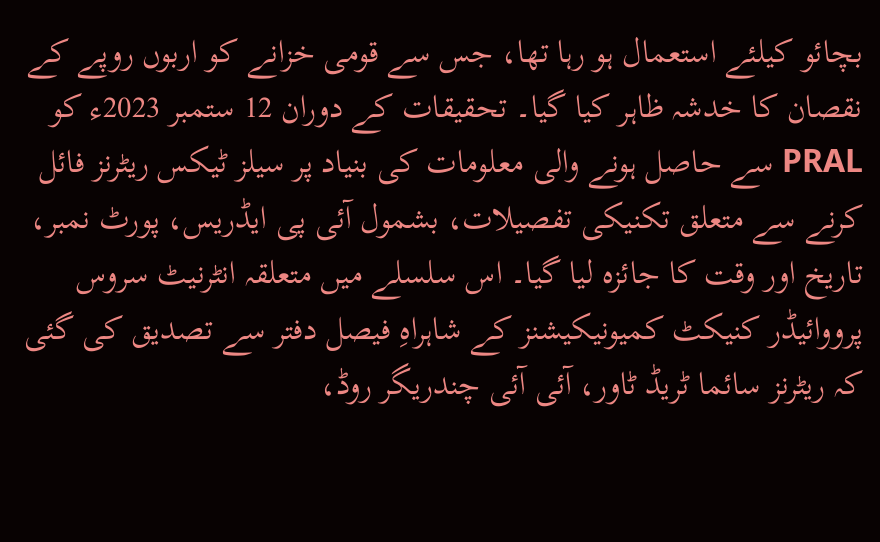بچائو کیلئے استعمال ہو رہا تھا، جس سے قومی خزانے کو اربوں روپے کے نقصان کا خدشہ ظاہر کیا گیا۔ تحقیقات کے دوران 12 ستمبر 2023ء کو PRAL سے حاصل ہونے والی معلومات کی بنیاد پر سیلز ٹیکس ریٹرنز فائل کرنے سے متعلق تکنیکی تفصیلات، بشمول آئی پی ایڈریس، پورٹ نمبر، تاریخ اور وقت کا جائزہ لیا گیا۔ اس سلسلے میں متعلقہ انٹرنیٹ سروس پرووائیڈر کنیکٹ کمیونیکیشنز کے شاہراہِ فیصل دفتر سے تصدیق کی گئی کہ ریٹرنز سائما ٹریڈ ٹاور، آئی آئی چندریگر روڈ،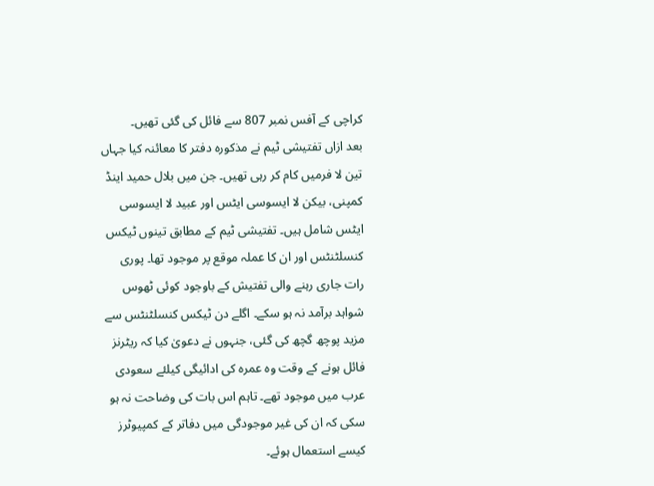کراچی کے آفس نمبر 807 سے فائل کی گئی تھیں۔
بعد ازاں تفتیشی ٹیم نے مذکورہ دفتر کا معائنہ کیا جہاں تین لا فرمیں کام کر رہی تھیں۔ جن میں بلال حمید اینڈ کمپنی، بیکن لا ایسوسی ایٹس اور عبید لا ایسوسی ایٹس شامل ہیں۔ تفتیشی ٹیم کے مطابق تینوں ٹیکس کنسلٹنٹس اور ان کا عملہ موقع پر موجود تھا۔ پوری رات جاری رہنے والی تفتیش کے باوجود کوئی ٹھوس شواہد برآمد نہ ہو سکے۔ اگلے دن ٹیکس کنسلٹنٹس سے مزید پوچھ گچھ کی گئی، جنہوں نے دعویٰ کیا کہ ریٹرنز فائل ہونے کے وقت وہ عمرہ کی ادائیگی کیلئے سعودی عرب میں موجود تھے۔ تاہم اس بات کی وضاحت نہ ہو سکی کہ ان کی غیر موجودگی میں دفاتر کے کمپیوٹرز کیسے استعمال ہوئے۔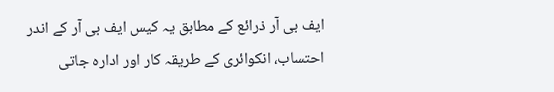ایف بی آر ذرائع کے مطابق یہ کیس ایف بی آر کے اندر احتساب، انکوائری کے طریقہ کار اور ادارہ جاتی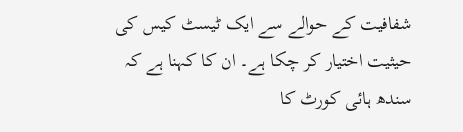شفافیت کے حوالے سے ایک ٹیسٹ کیس کی حیثیت اختیار کر چکا ہے۔ ان کا کہنا ہے کہ سندھ ہائی کورٹ کا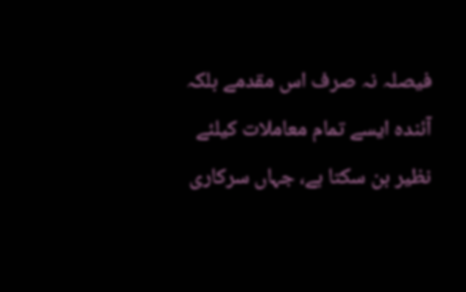فیصلہ نہ صرف اس مقدمے بلکہ آئندہ ایسے تمام معاملات کیلئے نظیر بن سکتا ہے، جہاں سرکاری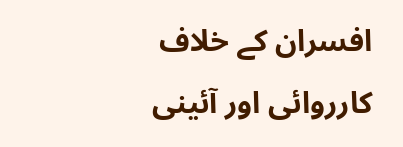افسران کے خلاف کارروائی اور آئینی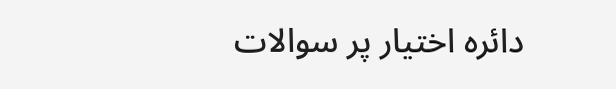دائرہ اختیار پر سوالات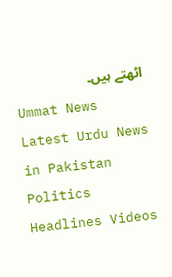اٹھتے ہیں۔
Ummat News Latest Urdu News in Pakistan Politics Headlines Videos